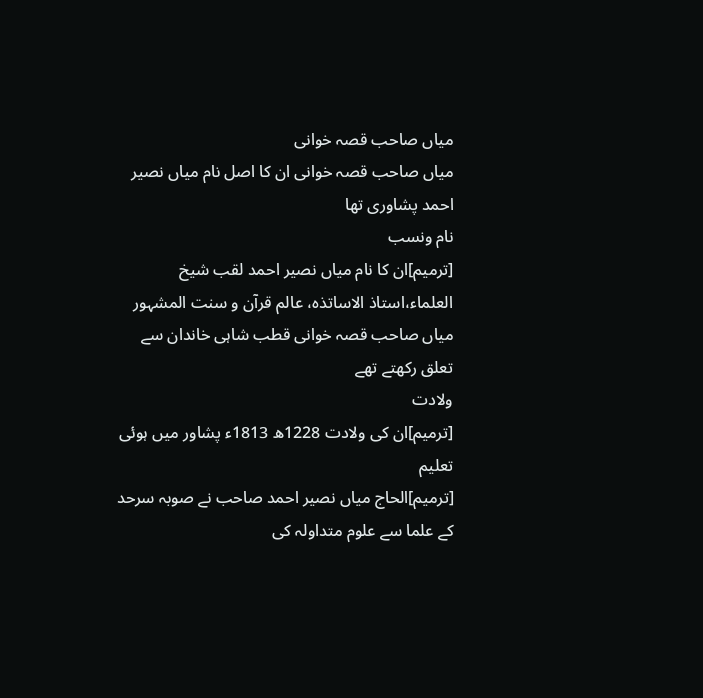میاں صاحب قصہ خوانی
میاں صاحب قصہ خوانی ان کا اصل نام میاں نصیر احمد پشاوری تھا
نام ونسب
[ترمیم]ان کا نام میاں نصیر احمد لقب شیخ العلماء،استاذ الاساتذہ، عالم قرآن و سنت المشہور میاں صاحب قصہ خوانی قطب شاہی خاندان سے تعلق رکھتے تھے
ولادت
[ترمیم]ان کی ولادت 1228ھ 1813ء پشاور میں ہوئی
تعلیم
[ترمیم]الحاج میاں نصیر احمد صاحب نے صوبہ سرحد کے علما سے علوم متداولہ کی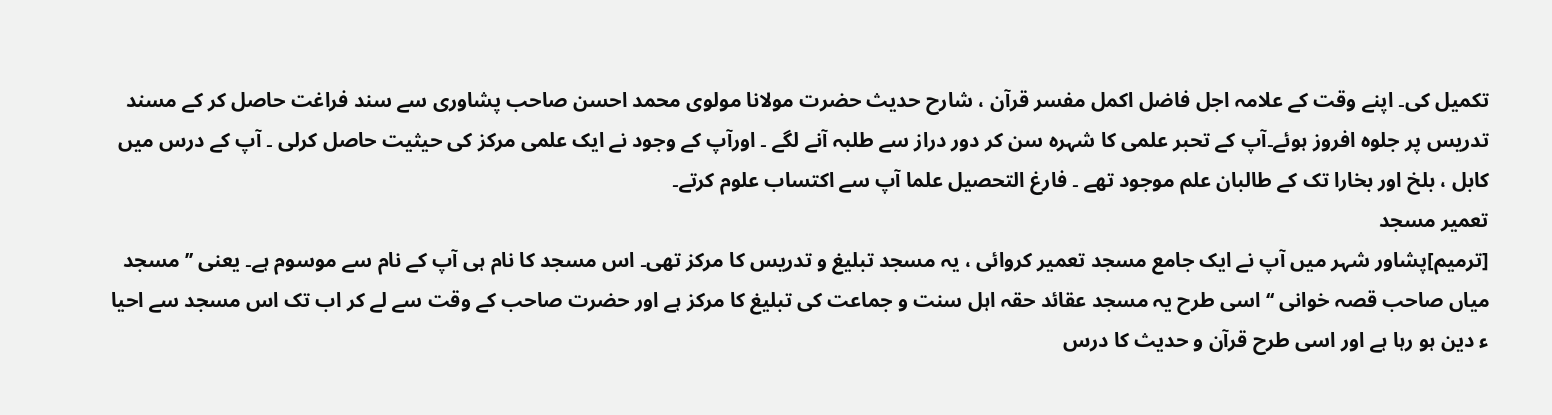تکمیل کی۔ اپنے وقت کے علامہ اجل فاضل اکمل مفسر قرآن ، شارح حدیث حضرت مولانا مولوی محمد احسن صاحب پشاوری سے سند فراغت حاصل کر کے مسند تدریس پر جلوہ افروز ہوئے۔آپ کے تحبر علمی کا شہرہ سن کر دور دراز سے طلبہ آنے لگے ۔ اورآپ کے وجود نے ایک علمی مرکز کی حیثیت حاصل کرلی ۔ آپ کے درس میں کابل ، بلخ اور بخارا تک کے طالبان علم موجود تھے ۔ فارغ التحصیل علما آپ سے اکتساب علوم کرتے۔
تعمیر مسجد
[ترمیم]پشاور شہر میں آپ نے ایک جامع مسجد تعمیر کروائی ، یہ مسجد تبلیغ و تدریس کا مرکز تھی۔ اس مسجد کا نام ہی آپ کے نام سے موسوم ہے۔ یعنی ’’ مسجد میاں صاحب قصہ خوانی ‘‘ اسی طرح یہ مسجد عقائد حقہ اہل سنت و جماعت کی تبلیغ کا مرکز ہے اور حضرت صاحب کے وقت سے لے کر اب تک اس مسجد سے احیا ء دین ہو رہا ہے اور اسی طرح قرآن و حدیث کا درس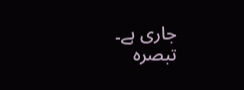جاری ہے۔
تبصرہ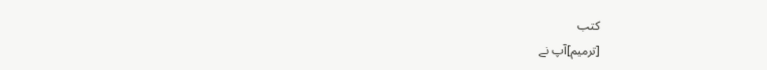کتب
[ترمیم]آپ نے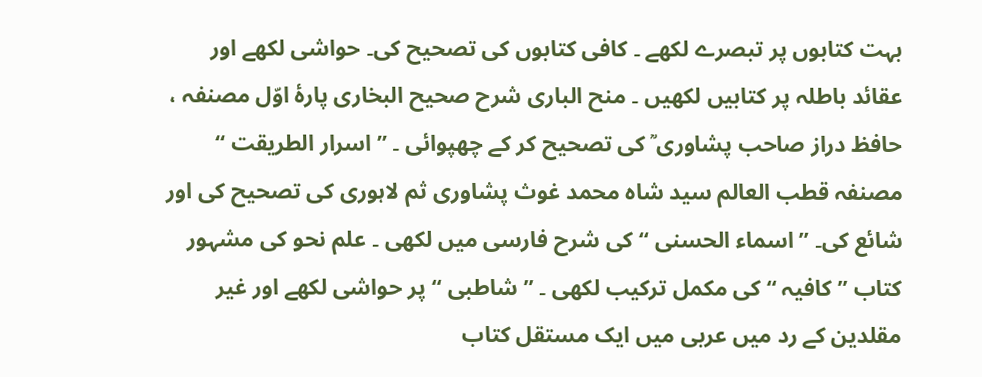بہت کتابوں پر تبصرے لکھے ۔ کافی کتابوں کی تصحیح کی۔ حواشی لکھے اور عقائد باطلہ پر کتابیں لکھیں ۔ منح الباری شرح صحیح البخاری پارۂ اوّل مصنفہ ، حافظ دراز صاحب پشاوری ؒ کی تصحیح کر کے چھپوائی ۔ ’’ اسرار الطریقت ‘‘ مصنفہ قطب العالم سید شاہ محمد غوث پشاوری ثم لاہوری کی تصحیح کی اور شائع کی۔ ’’اسماء الحسنی ‘‘ کی شرح فارسی میں لکھی ۔ علم نحو کی مشہور کتاب ’’ کافیہ ‘‘ کی مکمل ترکیب لکھی ۔ ’’ شاطبی ‘‘ پر حواشی لکھے اور غیر مقلدین کے رد میں عربی میں ایک مستقل کتاب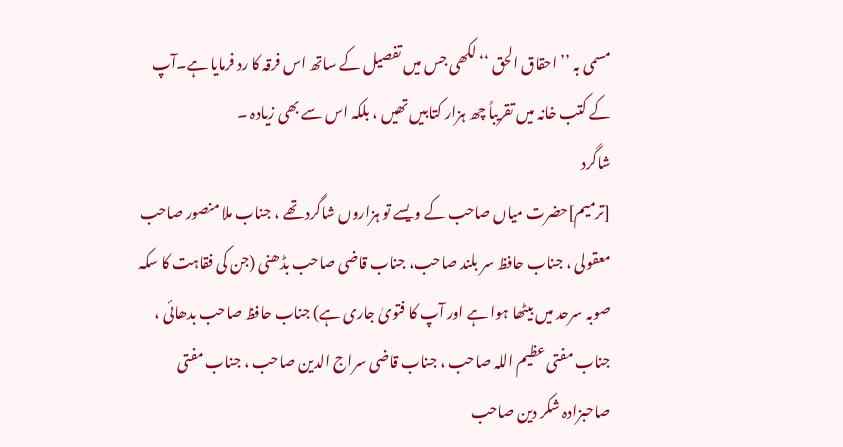مسمی بہ ’’ احقاق الحق ‘‘ لکھی جس میں تفصیل کے ساتھ اس فرقہ کا رد فرمایا ہے۔آپ کے کتب خانہ میں تقریباً چھ ہزار کتابیں تھیں ، بلکہ اس سے بھی زیادہ ۔
شاگرد
[ترمیم]حضرت میاں صاحب کے ویسے تو ہزاروں شاگرد تھے ، جناب ملا منصور صاحب معقولی ، جناب حافظ سر بلند صاحب، جناب قاضی صاحب بڈھنی (جن کی فقاہت کا سکہ صوبہ سرحد میں بیٹھا ہوا ہے اور آپ کا فتویٰ جاری ہے) جناب حافظ صاحب بدھائی ، جناب مفتی عظیم اللہ صاحب ، جناب قاضی سراج الدین صاحب ، جناب مفتی صاحبزادہ شکر دین صاحب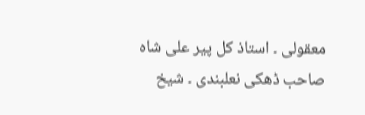معقولی ۔ استاذ کل پیر علی شاہ صاحب ڈھکی نعلبندی ۔ شیخ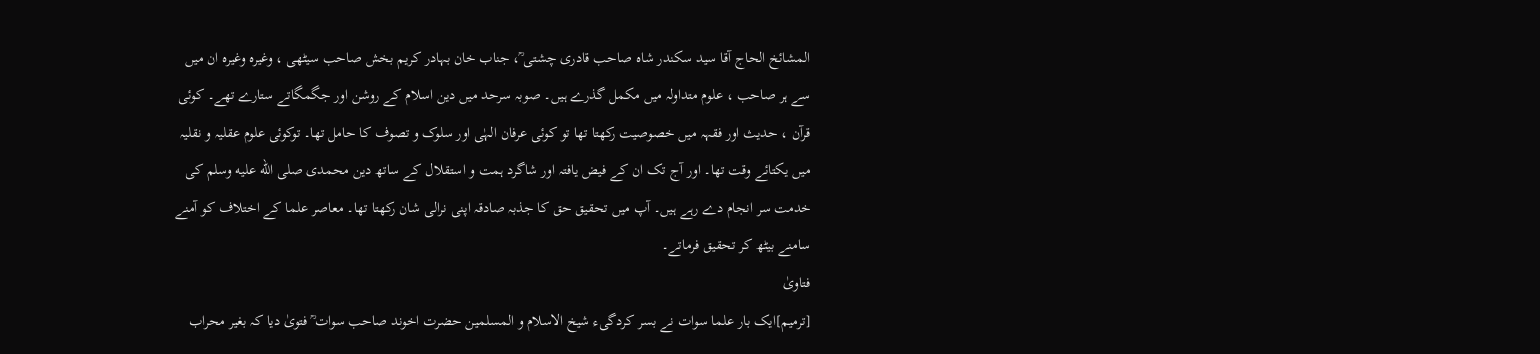المشائخ الحاج آقا سید سکندر شاہ صاحب قادری چشتی ؒ، جناب خان بہادر کریم بخش صاحب سیٹھی ، وغیرہ وغیرہ ان میں سے ہر صاحب ، علوم متداولہ میں مکمل گذرے ہیں۔ صوبہ سرحد میں دین اسلام کے روشن اور جگمگاتے ستارے تھے۔ کوئی قرآن ، حدیث اور فقہہ میں خصوصیت رکھتا تھا تو کوئی عرفان الہٰی اور سلوک و تصوف کا حامل تھا۔ توکوئی علوم عقلیہ و نقلیہ میں یکتائے وقت تھا۔ اور آج تک ان کے فیض یافتہ اور شاگرد ہمت و استقلال کے ساتھ دین محمدی صلى الله عليه وسلم کی خدمت سر انجام دے رہے ہیں۔ آپ میں تحقیق حق کا جذبہ صادقہ اپنی نرالی شان رکھتا تھا۔ معاصر علما کے اختلاف کو آمنے سامنے بیٹھ کر تحقیق فرماتے۔
فتاویٰ
[ترمیم]ایک بار علما سوات نے بسر کردگیء شیخ الاسلام و المسلمین حضرت اخوند صاحب سوات ؒ فتویٰ دیا کہ بغیر محراب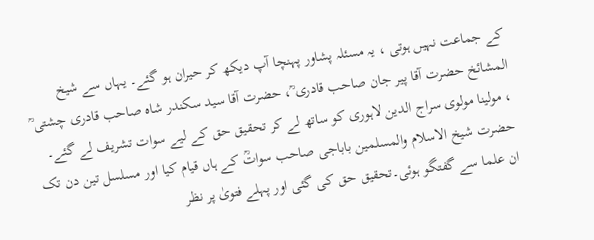کے جماعت نہیں ہوتی ، یہ مسئلہ پشاور پہنچا آپ دیکھ کر حیران ہو گئے۔ یہاں سے شیخ المشائخ حضرت آقا پیر جان صاحب قادری ؒ، حضرت آقا سید سکندر شاہ صاحب قادری چشتی ؒ ، مولینا مولوی سراج الدین لاہوری کو ساتھ لے کر تحقیق حق کے لیے سوات تشریف لے گئے۔ حضرت شیخ الاسلام والمسلمین باباجی صاحب سواتؒ کے ہاں قیام کیا اور مسلسل تین دن تک ان علما سے گفتگو ہوئی۔تحقیق حق کی گئی اور پہلے فتویٰ پر نظر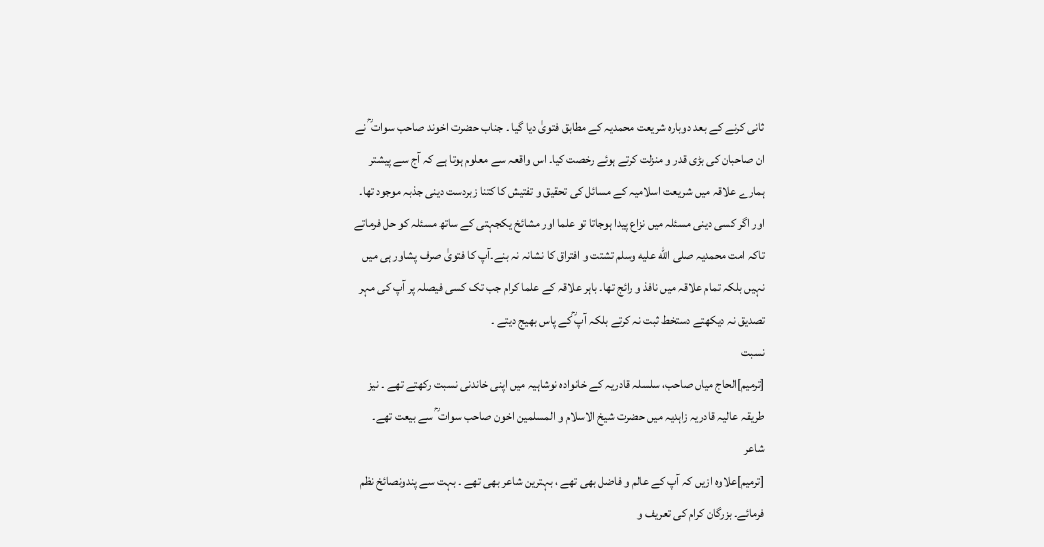ثانی کرنے کے بعد دوبارہ شریعت محمدیہ کے مطابق فتویٰ دیا گیا ۔ جناب حضرت اخوند صاحب سوات ؒ نے ان صاحبان کی بڑی قدر و منزلت کرتے ہوئے رخصت کیا۔ اس واقعہ سے معلوم ہوتا ہے کہ آج سے پیشتر ہمارے علاقہ میں شریعت اسلامیہ کے مسائل کی تحقیق و تفتیش کا کتنا زبردست دینی جذبہ موجود تھا۔ اور اگر کسی دینی مسئلہ میں نزاع پیدا ہوجاتا تو علما اور مشائخ یکجہتی کے ساتھ مسئلہ کو حل فرماتے تاکہ امت محمدیہ صلى الله عليه وسلم تشتت و افتراق کا نشانہ نہ بنے۔آپ کا فتویٰ صرف پشاور ہی میں نہیں بلکہ تمام علاقہ میں نافذ و رائج تھا۔ باہر علاقہ کے علما کرام جب تک کسی فیصلہ پر آپ کی مہر تصدیق نہ دیکھتے دستخط ثبت نہ کرتے بلکہ آپ ؒکے پاس بھیج دیتے ۔
نسبت
[ترمیم]الحاج میاں صاحب، سلسلہ قادریہ کے خانوادہ نوشاہیہ میں اپنی خاندنی نسبت رکھتے تھے ۔ نیز طریقہ عالیہ قادریہ زاہدیہ میں حضرت شیخ الاسلام و المسلمین اخون صاحب سوات ؒ سے بیعت تھے۔
شاعر
[ترمیم]علاوہ ازیں کہ آپ کے عالم و فاضل بھی تھے ، بہترین شاعر بھی تھے ۔ بہت سے پندونصائخ نظم فرمائے۔ بزرگان کرام کی تعریف و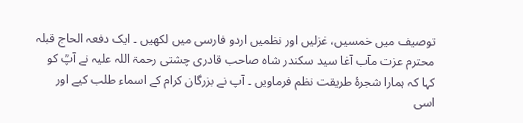توصیف میں خمسیں، غزلیں اور نظمیں اردو فارسی میں لکھیں ۔ ایک دفعہ الحاج قبلہ محترم عزت مآب آغا سید سکندر شاہ صاحب قادری چشتی رحمۃ اللہ علیہ نے آپؒ کو کہا کہ ہمارا شجرۂ طریقت نظم فرماویں ۔ آپ نے بزرگان کرام کے اسماء طلب کیے اور اسی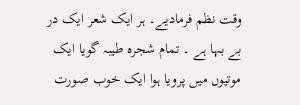وقت نظم فرمادیے۔ ہر ایک شعر ایک در بے بہا ہے ۔ تمام شجرہ طیبہ گویا ایک موتیوں میں پرویا ہوا ایک خوب صورت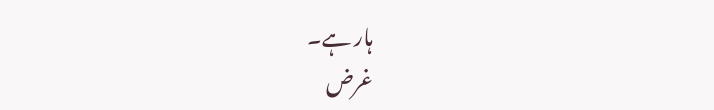ہار ہے۔
غرض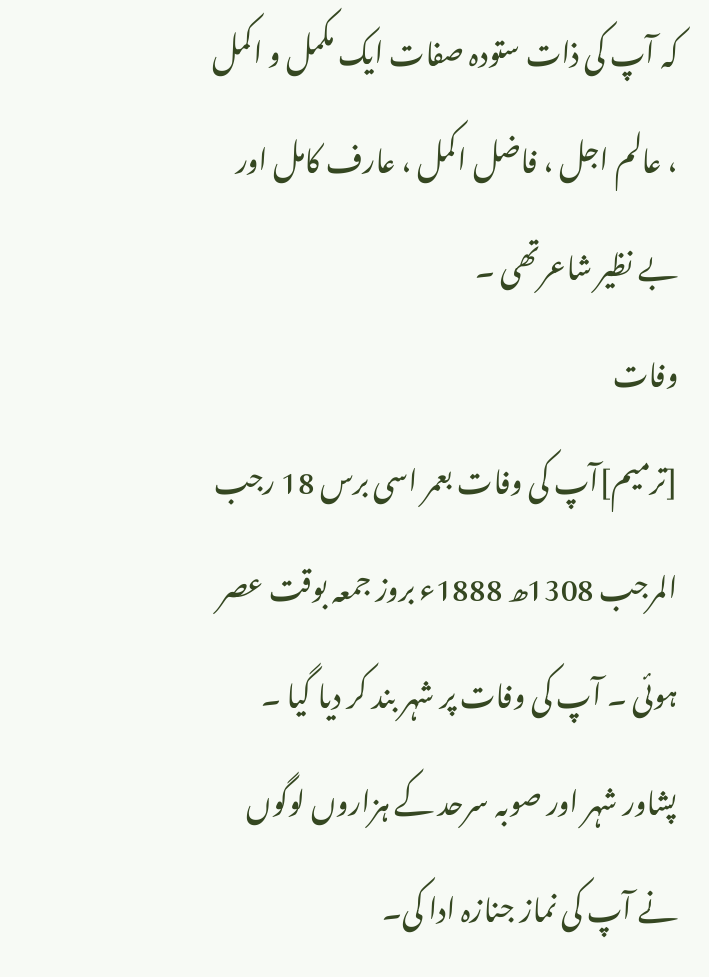کہ آپ کی ذات ستودہ صفات ایک مکمل و اکمل ، عالم اجل ، فاضل اکمل ، عارف کامل اور بے نظیر شاعرتھی ۔
وفات
[ترمیم]آپ کی وفات بعمر اسی برس 18 رجب المرجب 1308ھ 1888ء بروز جمعہ بوقت عصر ہوئی ۔ آپ کی وفات پر شہر بند کر دیا گیا ۔ پشاور شہر اور صوبہ سرحد کے ہزاروں لوگوں نے آپ کی نماز جنازہ ادا کی۔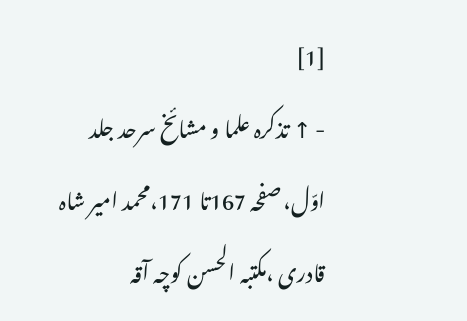[1]
- ↑ تذکرہ علما و مشائخ سرحد جلد اوّل، صفحہ 167تا 171،محمد امیر شاہ قادری ،مکتبہ الحسن کوچہ آقہ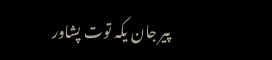پیر جان یکہ توت پشاور